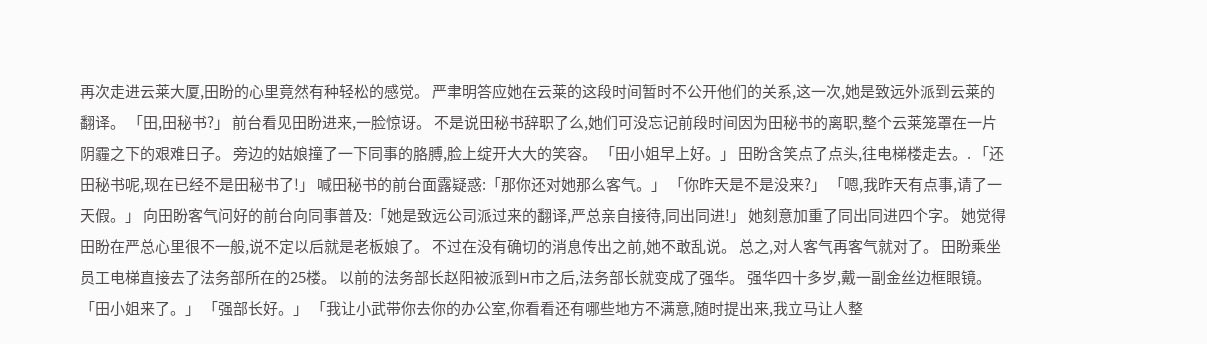再次走进云莱大厦,田盼的心里竟然有种轻松的感觉。 严聿明答应她在云莱的这段时间暂时不公开他们的关系,这一次,她是致远外派到云莱的翻译。 「田,田秘书?」 前台看见田盼进来,一脸惊讶。 不是说田秘书辞职了么,她们可没忘记前段时间因为田秘书的离职,整个云莱笼罩在一片阴霾之下的艰难日子。 旁边的姑娘撞了一下同事的胳膊,脸上绽开大大的笑容。 「田小姐早上好。」 田盼含笑点了点头,往电梯楼走去。. 「还田秘书呢,现在已经不是田秘书了!」 喊田秘书的前台面露疑惑:「那你还对她那么客气。」 「你昨天是不是没来?」 「嗯,我昨天有点事,请了一天假。」 向田盼客气问好的前台向同事普及:「她是致远公司派过来的翻译,严总亲自接待,同出同进!」 她刻意加重了同出同进四个字。 她觉得田盼在严总心里很不一般,说不定以后就是老板娘了。 不过在没有确切的消息传出之前,她不敢乱说。 总之,对人客气再客气就对了。 田盼乘坐员工电梯直接去了法务部所在的25楼。 以前的法务部长赵阳被派到H市之后,法务部长就变成了强华。 强华四十多岁,戴一副金丝边框眼镜。 「田小姐来了。」 「强部长好。」 「我让小武带你去你的办公室,你看看还有哪些地方不满意,随时提出来,我立马让人整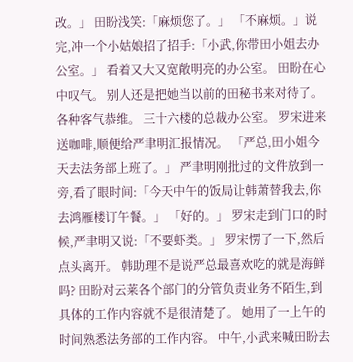改。」 田盼浅笑:「麻烦您了。」 「不麻烦。」说完,冲一个小姑娘招了招手:「小武,你带田小姐去办公室。」 看着又大又宽敞明亮的办公室。 田盼在心中叹气。 别人还是把她当以前的田秘书来对待了。 各种客气恭维。 三十六楼的总裁办公室。 罗宋进来送咖啡,顺便给严聿明汇报情况。 「严总,田小姐今天去法务部上班了。」 严聿明刚批过的文件放到一旁,看了眼时间:「今天中午的饭局让韩萧替我去,你去鸿雁楼订午餐。」 「好的。」 罗宋走到门口的时候,严聿明又说:「不要虾类。」 罗宋愣了一下,然后点头离开。 韩助理不是说严总最喜欢吃的就是海鲜吗? 田盼对云莱各个部门的分管负责业务不陌生,到具体的工作内容就不是很清楚了。 她用了一上午的时间熟悉法务部的工作内容。 中午,小武来喊田盼去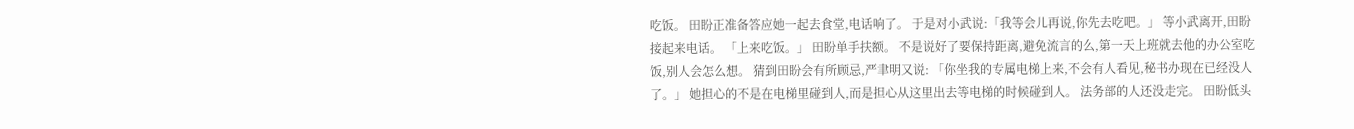吃饭。 田盼正准备答应她一起去食堂,电话响了。 于是对小武说:「我等会儿再说,你先去吃吧。」 等小武离开,田盼接起来电话。 「上来吃饭。」 田盼单手扶额。 不是说好了要保持距离,避免流言的么,第一天上班就去他的办公室吃饭,别人会怎么想。 猜到田盼会有所顾忌,严聿明又说: 「你坐我的专属电梯上来,不会有人看见,秘书办现在已经没人了。」 她担心的不是在电梯里碰到人,而是担心从这里出去等电梯的时候碰到人。 法务部的人还没走完。 田盼低头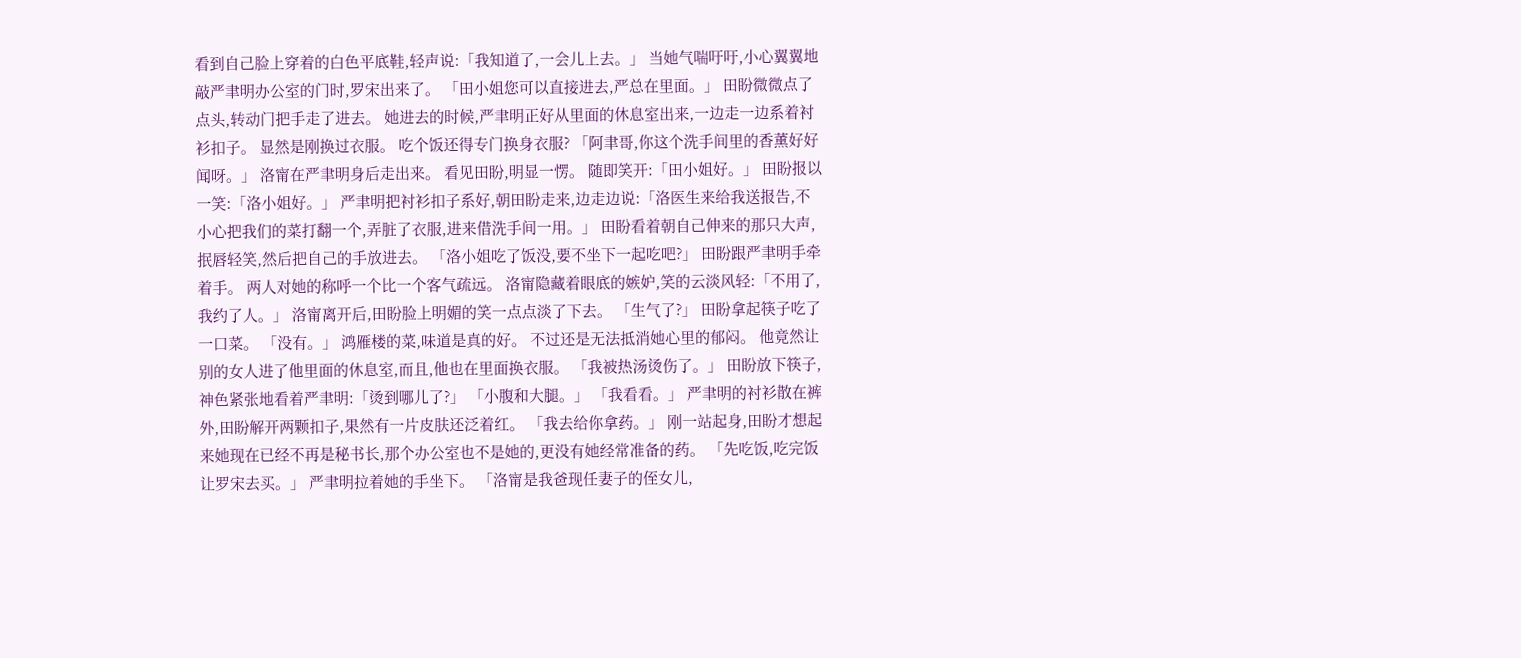看到自己脸上穿着的白色平底鞋,轻声说:「我知道了,一会儿上去。」 当她气喘吁吁,小心翼翼地敲严聿明办公室的门时,罗宋出来了。 「田小姐您可以直接进去,严总在里面。」 田盼微微点了点头,转动门把手走了进去。 她进去的时候,严聿明正好从里面的休息室出来,一边走一边系着衬衫扣子。 显然是刚换过衣服。 吃个饭还得专门换身衣服? 「阿聿哥,你这个洗手间里的香薰好好闻呀。」 洛甯在严聿明身后走出来。 看见田盼,明显一愣。 随即笑开:「田小姐好。」 田盼报以一笑:「洛小姐好。」 严聿明把衬衫扣子系好,朝田盼走来,边走边说:「洛医生来给我送报告,不小心把我们的菜打翻一个,弄脏了衣服,进来借洗手间一用。」 田盼看着朝自己伸来的那只大声,抿唇轻笑,然后把自己的手放进去。 「洛小姐吃了饭没,要不坐下一起吃吧?」 田盼跟严聿明手牵着手。 两人对她的称呼一个比一个客气疏远。 洛甯隐藏着眼底的嫉妒,笑的云淡风轻:「不用了,我约了人。」 洛甯离开后,田盼脸上明媚的笑一点点淡了下去。 「生气了?」 田盼拿起筷子吃了一口菜。 「没有。」 鸿雁楼的菜,味道是真的好。 不过还是无法抵消她心里的郁闷。 他竟然让别的女人进了他里面的休息室,而且,他也在里面换衣服。 「我被热汤烫伤了。」 田盼放下筷子,神色紧张地看着严聿明:「烫到哪儿了?」 「小腹和大腿。」 「我看看。」 严聿明的衬衫散在裤外,田盼解开两颗扣子,果然有一片皮肤还泛着红。 「我去给你拿药。」 刚一站起身,田盼才想起来她现在已经不再是秘书长,那个办公室也不是她的,更没有她经常准备的药。 「先吃饭,吃完饭让罗宋去买。」 严聿明拉着她的手坐下。 「洛甯是我爸现任妻子的侄女儿,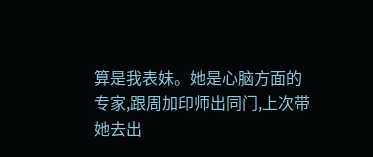算是我表妹。她是心脑方面的专家,跟周加印师出同门,上次带她去出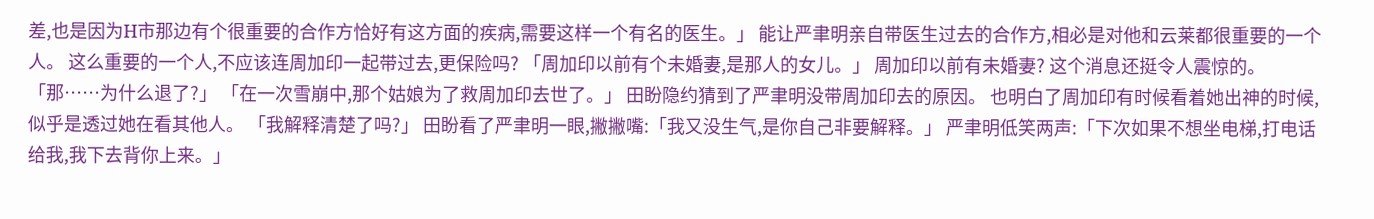差,也是因为H市那边有个很重要的合作方恰好有这方面的疾病,需要这样一个有名的医生。」 能让严聿明亲自带医生过去的合作方,相必是对他和云莱都很重要的一个人。 这么重要的一个人,不应该连周加印一起带过去,更保险吗? 「周加印以前有个未婚妻,是那人的女儿。」 周加印以前有未婚妻? 这个消息还挺令人震惊的。 「那……为什么退了?」 「在一次雪崩中,那个姑娘为了救周加印去世了。」 田盼隐约猜到了严聿明没带周加印去的原因。 也明白了周加印有时候看着她出神的时候,似乎是透过她在看其他人。 「我解释清楚了吗?」 田盼看了严聿明一眼,撇撇嘴:「我又没生气,是你自己非要解释。」 严聿明低笑两声:「下次如果不想坐电梯,打电话给我,我下去背你上来。」